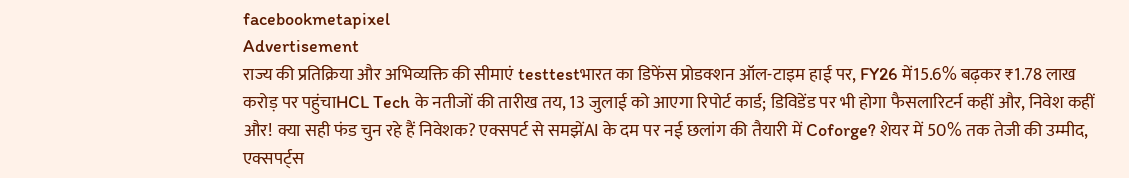facebookmetapixel
Advertisement
राज्य की प्रतिक्रिया और अभिव्यक्ति की सीमाएं testtestभारत का डिफेंस प्रोडक्शन ऑल-टाइम हाई पर, FY26 में15.6% बढ़कर ₹1.78 लाख करोड़ पर पहुंचाHCL Tech के नतीजों की तारीख तय, 13 जुलाई को आएगा रिपोर्ट कार्ड; डिविडेंड पर भी होगा फैसलारिटर्न कहीं और, निवेश कहीं और! क्या सही फंड चुन रहे हैं निवेशक? एक्सपर्ट से समझेंAI के दम पर नई छलांग की तैयारी में Coforge? शेयर में 50% तक तेजी की उम्मीद, एक्सपर्ट्स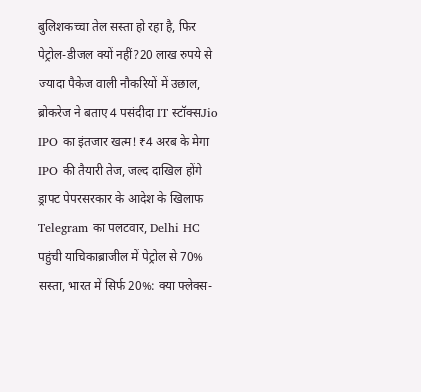बुलिशकच्चा तेल सस्ता हो रहा है, फिर पेट्रोल-डीजल क्यों नहीं?20 लाख रुपये से ज्यादा पैकेज वाली नौकरियों में उछाल, ब्रोकरेज ने बताए 4 पसंदीदा IT स्टॉक्सJio IPO का इंतजार खत्म! ₹4 अरब के मेगा IPO की तैयारी तेज, जल्द दाखिल होंगे ड्राफ्ट पेपरसरकार के आदेश के खिलाफ Telegram का पलटवार, Delhi HC पहुंची याचिकाब्राजील में पेट्रोल से 70% सस्ता, भारत में सिर्फ 20%: क्या फ्लेक्स-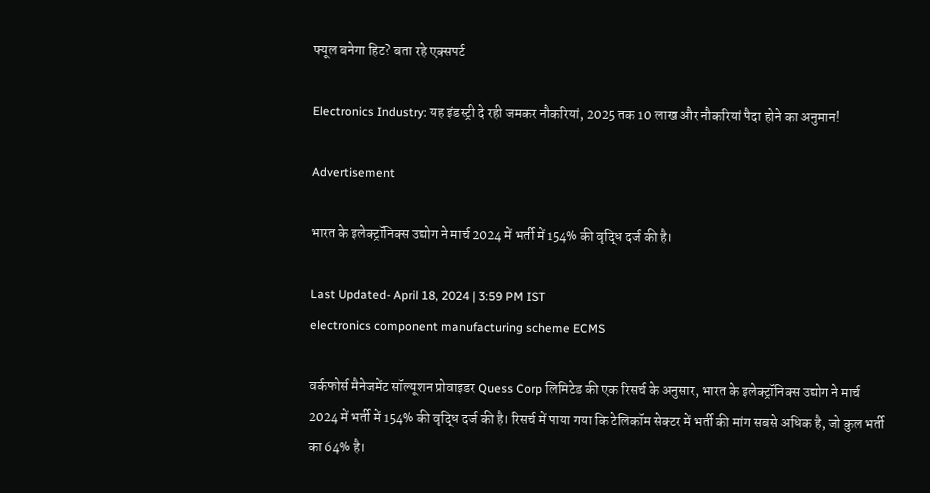फ्यूल बनेगा हिट? बता रहे एक्सपर्ट

Electronics Industry: यह इंडस्ट्री दे रही जमकर नौकरियां, 2025 तक 10 लाख और नौकरियां पैदा होने का अनुमान!

Advertisement

भारत के इलेक्ट्रॉनिक्स उद्योग ने मार्च 2024 में भर्ती में 154% की वृद्धि दर्ज की है।

Last Updated- April 18, 2024 | 3:59 PM IST
electronics component manufacturing scheme ECMS

वर्कफोर्स मैनेजमेंट सॉल्यूशन प्रोवाइडर Quess Corp लिमिटेड की एक रिसर्च के अनुसार, भारत के इलेक्ट्रॉनिक्स उद्योग ने मार्च 2024 में भर्ती में 154% की वृद्धि दर्ज की है। रिसर्च में पाया गया कि टेलिकॉम सेक्टर में भर्ती की मांग सबसे अधिक है, जो कुल भर्ती का 64% है।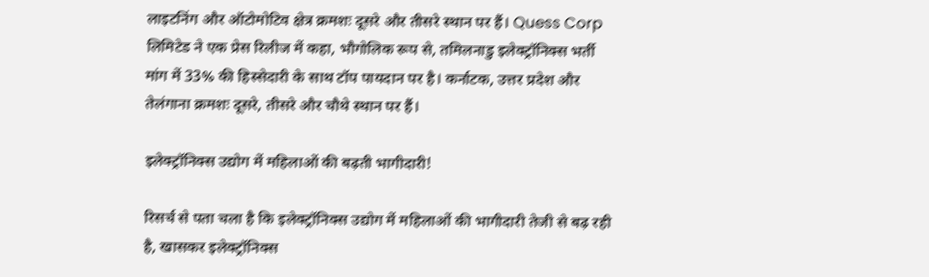लाइटनिंग और ऑटोमोटिव क्षेत्र क्रमशः दूसरे और तीसरे स्थान पर हैं। Quess Corp लिमिटेड ने एक प्रेस रिलीज में कहा, भौगोलिक रूप से, तमिलनाडु इलेक्ट्रॉनिक्स भर्ती मांग में 33% की हिस्सेदारी के साथ टॉप पायदान पर है। कर्नाटक, उत्तर प्रदेश और तेलंगाना क्रमशः दूसरे, तीसरे और चौथे स्थान पर हैं।

इलेक्ट्रॉनिक्स उद्योग में महिलाओं की बढ़ती भागीदारी!

रिसर्च से पता चला है कि इलेक्ट्रॉनिक्स उद्योग में महिलाओं की भागीदारी तेजी से बढ़ रही है, खासकर इलेक्ट्रॉनिक्स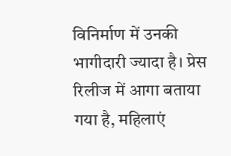विनिर्माण में उनकी भागीदारी ज्यादा है। प्रेस रिलीज में आगा बताया गया है, महिलाएं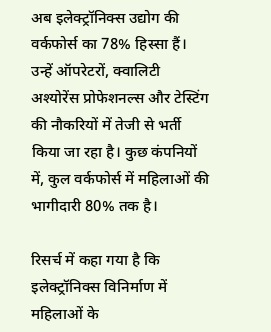अब इलेक्ट्रॉनिक्स उद्योग की वर्कफोर्स का 78% हिस्सा हैं। उन्हें ऑपरेटरों, क्वालिटी अश्योरेंस प्रोफेशनल्स और टेस्टिंग की नौकरियों में तेजी से भर्ती किया जा रहा है। कुछ कंपनियों में, कुल वर्कफोर्स में महिलाओं की भागीदारी 80% तक है।

रिसर्च में कहा गया है कि इलेक्ट्रॉनिक्स विनिर्माण में महिलाओं के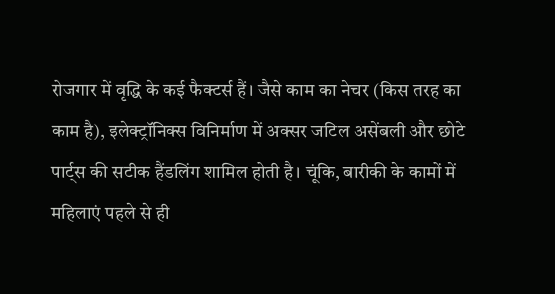रोजगार में वृद्धि के कई फैक्टर्स हैं। जैसे काम का नेचर (किस तरह का काम है), इलेक्ट्रॉनिक्स विनिर्माण में अक्सर जटिल असेंबली और छोटे पार्ट्स की सटीक हैंडलिंग शामिल होती है। चूंकि, बारीकी के कामों में महिलाएं पहले से ही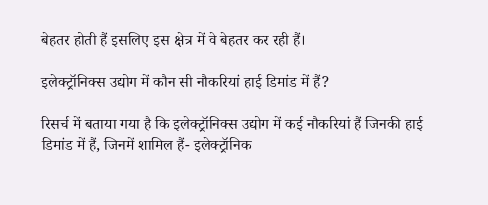बेहतर होती हैं इसलिए इस क्षेत्र में वे बेहतर कर रही हैं।

इलेक्ट्रॉनिक्स उद्योग में कौन सी नौकरियां हाई डिमांड में हैं?

रिसर्च में बताया गया है कि इलेक्ट्रॉनिक्स उद्योग में कई नौकरियां हैं जिनकी हाई डिमांड में हैं, जिनमें शामिल हैं- इलेक्ट्रॉनिक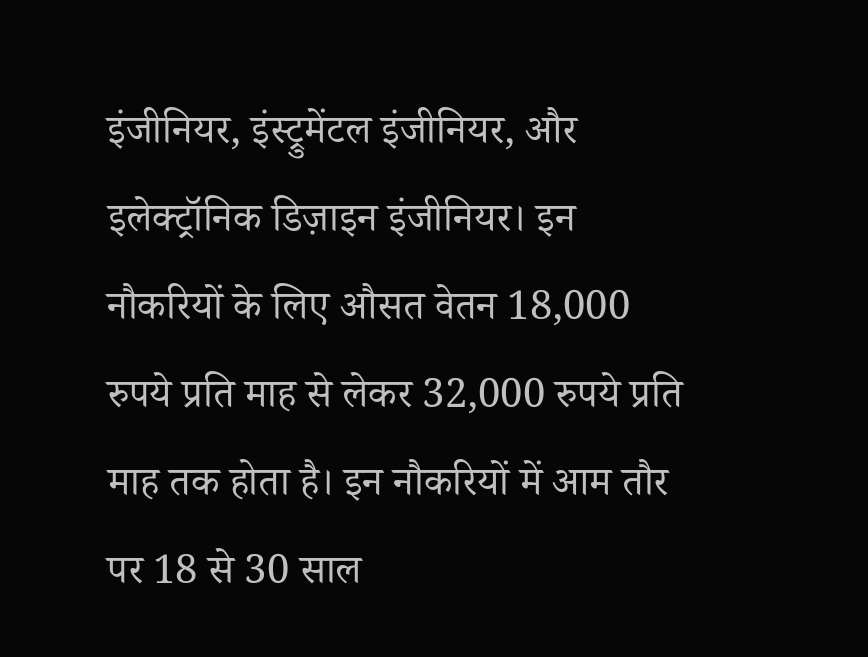इंजीनियर, इंस्ट्रुमेंटल इंजीनियर, और इलेक्ट्रॉनिक डिज़ाइन इंजीनियर। इन नौकरियों के लिए औसत वेतन 18,000 रुपये प्रति माह से लेकर 32,000 रुपये प्रति माह तक होता है। इन नौकरियों में आम तौर पर 18 से 30 साल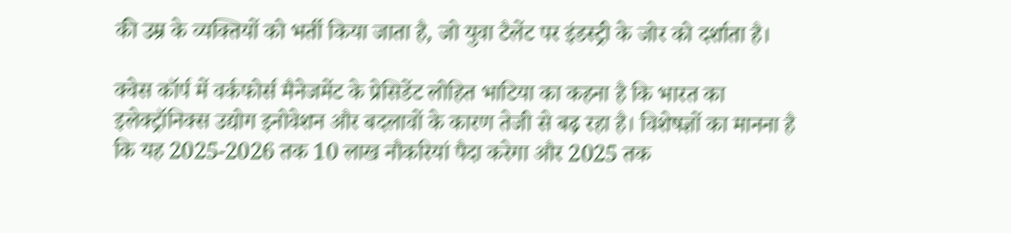की उम्र के व्यक्तियों को भर्ती किया जाता है, जो युवा टैलेंट पर इंडस्ट्री के जोर को दर्शाता है।

क्वेस कॉर्प में वर्कफोर्स मैनेजमेंट के प्रेसिडेंट लोहित भाटिया का कहना है कि भारत का इलेक्ट्रॉनिक्स उद्योग इनोवेशन और बदलावों के कारण तेजी से बढ़ रहा है। विशेषज्ञों का मानना है कि यह 2025-2026 तक 10 लाख नौकरियां पैदा करेगा और 2025 तक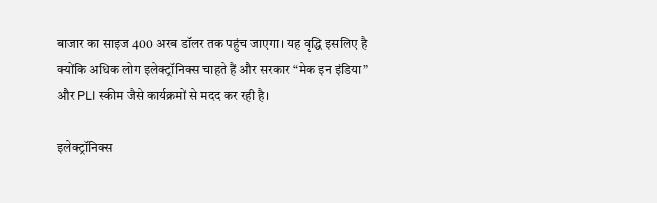बाजार का साइज 400 अरब डॉलर तक पहुंच जाएगा। यह वृद्धि इसलिए है क्योंकि अधिक लोग इलेक्ट्रॉनिक्स चाहते हैं और सरकार “मेक इन इंडिया” और PLI स्कीम जैसे कार्यक्रमों से मदद कर रही है।

इलेक्ट्रॉनिक्स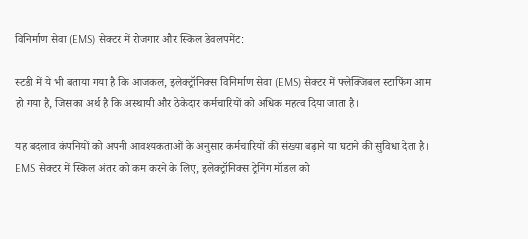विनिर्माण सेवा (EMS) सेक्टर में रोजगार और स्किल डेवलपमेंट:

स्टडी में ये भी बताया गया है कि आजकल, इलेक्ट्रॉनिक्स विनिर्माण सेवा (EMS) सेक्टर में फ्लेक्जिबल स्टाफिंग आम हो गया है, जिसका अर्थ है कि अस्थायी और ठेकेदार कर्मचारियों को अधिक महत्व दिया जाता है।

यह बदलाव कंपनियों को अपनी आवश्यकताओं के अनुसार कर्मचारियों की संख्या बढ़ाने या घटाने की सुविधा देता है। EMS सेक्टर में स्किल अंतर को कम करने के लिए, इलेक्ट्रॉनिक्स ट्रेनिंग मॉडल को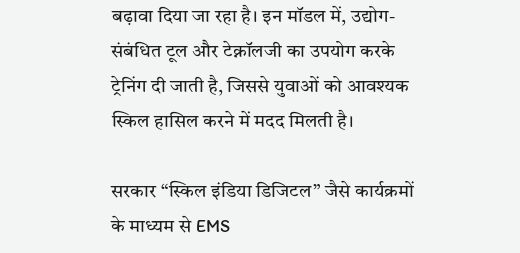बढ़ावा दिया जा रहा है। इन मॉडल में, उद्योग-संबंधित टूल और टेक्नॉलजी का उपयोग करके ट्रेनिंग दी जाती है, जिससे युवाओं को आवश्यक स्किल हासिल करने में मदद मिलती है।

सरकार “स्किल इंडिया डिजिटल” जैसे कार्यक्रमों के माध्यम से EMS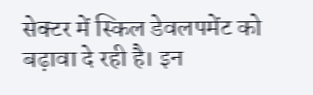सेक्टर में स्किल डेवलपमेंट को बढ़ावा दे रही है। इन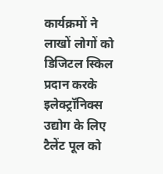कार्यक्रमों ने लाखों लोगों को डिजिटल स्किल प्रदान करके इलेक्ट्रॉनिक्स उद्योग के लिए टैलेंट पूल को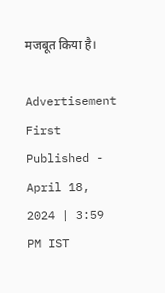मजबूत किया है।

Advertisement
First Published - April 18, 2024 | 3:59 PM IST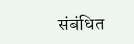संबंधित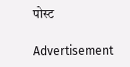पोस्ट

Advertisement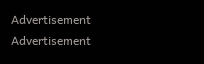Advertisement
Advertisement